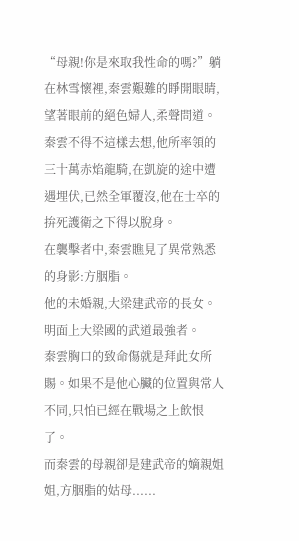“母親!你是來取我性命的嗎?”躺在林雪懷裡,秦雲艱難的睜開眼睛,望著眼前的絕色婦人,柔聲問道。
秦雲不得不這樣去想,他所率領的三十萬赤焰龍騎,在凱旋的途中遭遇埋伏,已然全軍覆沒,他在士卒的拚死護衛之下得以脫身。
在襲擊者中,秦雲瞧見了異常熟悉的身影:方胭脂。
他的未婚親,大梁建武帝的長女。明面上大梁國的武道最強者。
秦雲胸口的致命傷就是拜此女所賜。如果不是他心臟的位置與常人不同,只怕已經在戰場之上飲恨了。
而秦雲的母親卻是建武帝的嫡親姐姐,方胭脂的姑母......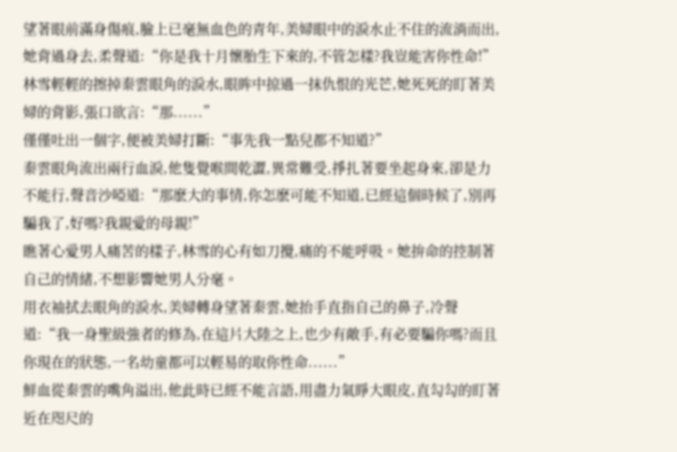望著眼前滿身傷痕,臉上已毫無血色的青年,美婦眼中的淚水止不住的流淌而出,她背過身去,柔聲道:“你是我十月懷胎生下來的,不管怎樣?我豈能害你性命!”
林雪輕輕的擦掉秦雲眼角的淚水,眼眸中掠過一抹仇恨的光芒,她死死的盯著美婦的背影,張口欲言:“那......”
僅僅吐出一個字,便被美婦打斷:“事先我一點兒都不知道?”
秦雲眼角流出兩行血淚,他隻覺喉間乾澀,異常難受,掙扎著要坐起身來,卻是力不能行,聲音沙啞道:“那麽大的事情,你怎麽可能不知道,已經這個時候了,別再騙我了,好嗎?我親愛的母親!”
瞧著心愛男人痛苦的樣子,林雪的心有如刀攪,痛的不能呼吸。她拚命的控制著自己的情緒,不想影響她男人分毫。
用衣袖拭去眼角的淚水,美婦轉身望著秦雲,她抬手直指自己的鼻子,冷聲道:“我一身聖級強者的修為,在這片大陸之上,也少有敵手,有必要騙你嗎?而且你現在的狀態,一名幼童都可以輕易的取你性命......”
鮮血從秦雲的嘴角溢出,他此時已經不能言語,用盡力氣睜大眼皮,直勾勾的盯著近在咫尺的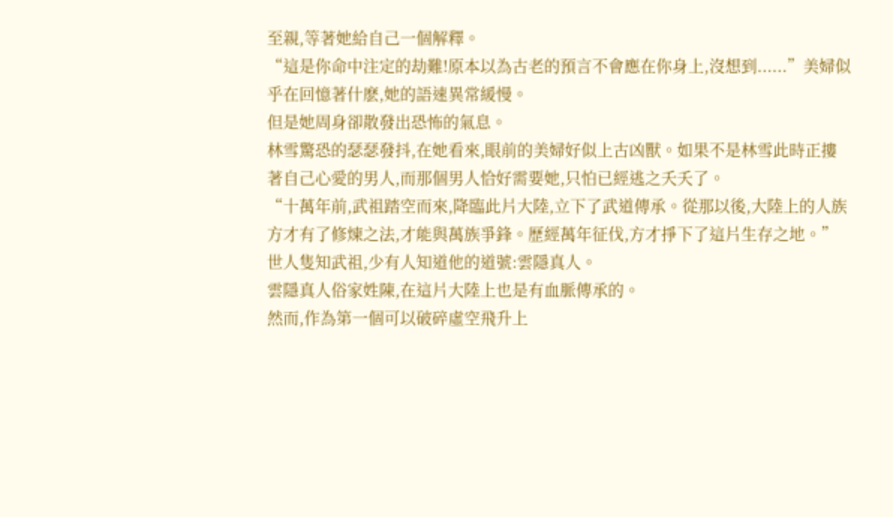至親,等著她給自己一個解釋。
“這是你命中注定的劫難!原本以為古老的預言不會應在你身上,沒想到......”美婦似乎在回憶著什麽,她的語速異常緩慢。
但是她周身卻散發出恐怖的氣息。
林雪驚恐的瑟瑟發抖,在她看來,眼前的美婦好似上古凶獸。如果不是林雪此時正摟著自己心愛的男人,而那個男人恰好需要她,只怕已經逃之夭夭了。
“十萬年前,武祖踏空而來,降臨此片大陸,立下了武道傳承。從那以後,大陸上的人族方才有了修煉之法,才能與萬族爭鋒。歷經萬年征伐,方才掙下了這片生存之地。”
世人隻知武祖,少有人知道他的道號:雲隱真人。
雲隱真人俗家姓陳,在這片大陸上也是有血脈傳承的。
然而,作為第一個可以破碎虛空飛升上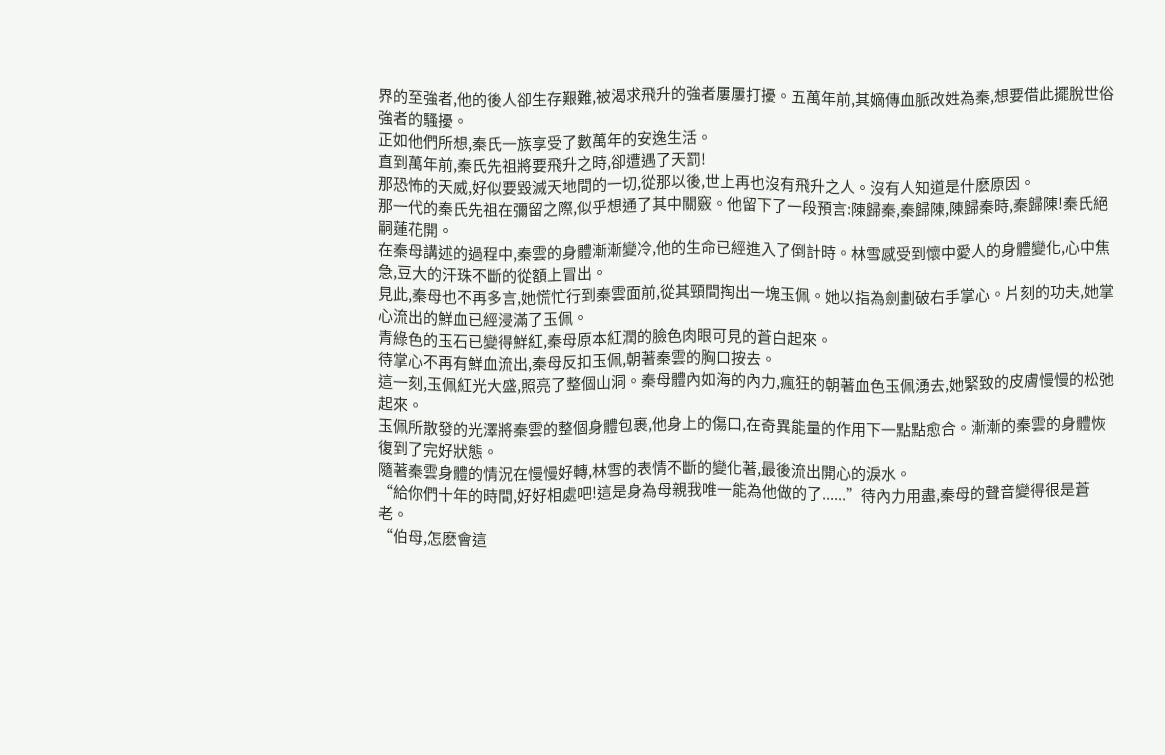界的至強者,他的後人卻生存艱難,被渴求飛升的強者屢屢打擾。五萬年前,其嫡傳血脈改姓為秦,想要借此擺脫世俗強者的騷擾。
正如他們所想,秦氏一族享受了數萬年的安逸生活。
直到萬年前,秦氏先祖將要飛升之時,卻遭遇了天罰!
那恐怖的天威,好似要毀滅天地間的一切,從那以後,世上再也沒有飛升之人。沒有人知道是什麽原因。
那一代的秦氏先祖在彌留之際,似乎想通了其中關竅。他留下了一段預言:陳歸秦,秦歸陳,陳歸秦時,秦歸陳!秦氏絕嗣蓮花開。
在秦母講述的過程中,秦雲的身體漸漸變冷,他的生命已經進入了倒計時。林雪感受到懷中愛人的身體變化,心中焦急,豆大的汗珠不斷的從額上冒出。
見此,秦母也不再多言,她慌忙行到秦雲面前,從其頸間掏出一塊玉佩。她以指為劍劃破右手掌心。片刻的功夫,她掌心流出的鮮血已經浸滿了玉佩。
青綠色的玉石已變得鮮紅,秦母原本紅潤的臉色肉眼可見的蒼白起來。
待掌心不再有鮮血流出,秦母反扣玉佩,朝著秦雲的胸口按去。
這一刻,玉佩紅光大盛,照亮了整個山洞。秦母體內如海的內力,瘋狂的朝著血色玉佩湧去,她緊致的皮膚慢慢的松弛起來。
玉佩所散發的光澤將秦雲的整個身體包裹,他身上的傷口,在奇異能量的作用下一點點愈合。漸漸的秦雲的身體恢復到了完好狀態。
隨著秦雲身體的情況在慢慢好轉,林雪的表情不斷的變化著,最後流出開心的淚水。
“給你們十年的時間,好好相處吧!這是身為母親我唯一能為他做的了......”待內力用盡,秦母的聲音變得很是蒼老。
“伯母,怎麽會這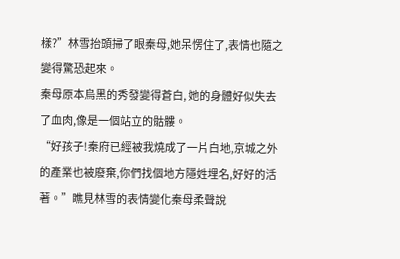樣?”林雪抬頭掃了眼秦母,她呆愣住了,表情也隨之變得驚恐起來。
秦母原本烏黑的秀發變得蒼白, 她的身體好似失去了血肉,像是一個站立的骷髏。
“好孩子!秦府已經被我燒成了一片白地,京城之外的產業也被廢棄,你們找個地方隱姓埋名,好好的活著。”瞧見林雪的表情變化秦母柔聲說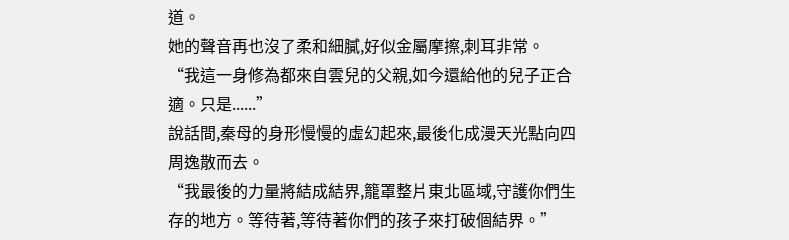道。
她的聲音再也沒了柔和細膩,好似金屬摩擦,刺耳非常。
“我這一身修為都來自雲兒的父親,如今還給他的兒子正合適。只是......”
說話間,秦母的身形慢慢的虛幻起來,最後化成漫天光點向四周逸散而去。
“我最後的力量將結成結界,籠罩整片東北區域,守護你們生存的地方。等待著,等待著你們的孩子來打破個結界。”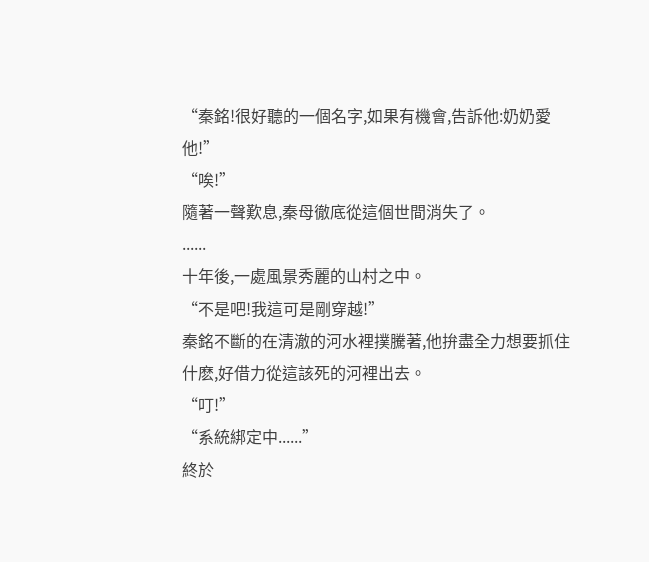“秦銘!很好聽的一個名字,如果有機會,告訴他:奶奶愛他!”
“唉!”
隨著一聲歎息,秦母徹底從這個世間消失了。
......
十年後,一處風景秀麗的山村之中。
“不是吧!我這可是剛穿越!”
秦銘不斷的在清澈的河水裡撲騰著,他拚盡全力想要抓住什麽,好借力從這該死的河裡出去。
“叮!”
“系統綁定中......”
終於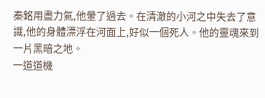秦銘用盡力氣,他暈了過去。在清澈的小河之中失去了意識,他的身體漂浮在河面上,好似一個死人。他的靈魂來到一片黑暗之地。
一道道機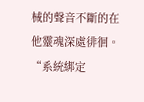械的聲音不斷的在他靈魂深處徘徊。
“系統綁定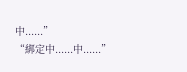中......”
“綁定中......中......”